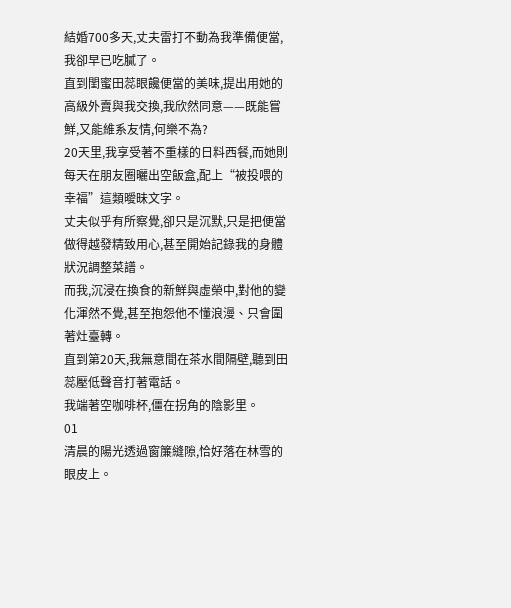結婚700多天,丈夫雷打不動為我準備便當,我卻早已吃膩了。
直到閨蜜田蕊眼饞便當的美味,提出用她的高級外賣與我交換,我欣然同意——既能嘗鮮,又能維系友情,何樂不為?
20天里,我享受著不重樣的日料西餐,而她則每天在朋友圈曬出空飯盒,配上“被投喂的幸福”這類曖昧文字。
丈夫似乎有所察覺,卻只是沉默,只是把便當做得越發精致用心,甚至開始記錄我的身體狀況調整菜譜。
而我,沉浸在換食的新鮮與虛榮中,對他的變化渾然不覺,甚至抱怨他不懂浪漫、只會圍著灶臺轉。
直到第20天,我無意間在茶水間隔壁,聽到田蕊壓低聲音打著電話。
我端著空咖啡杯,僵在拐角的陰影里。
01
清晨的陽光透過窗簾縫隙,恰好落在林雪的眼皮上。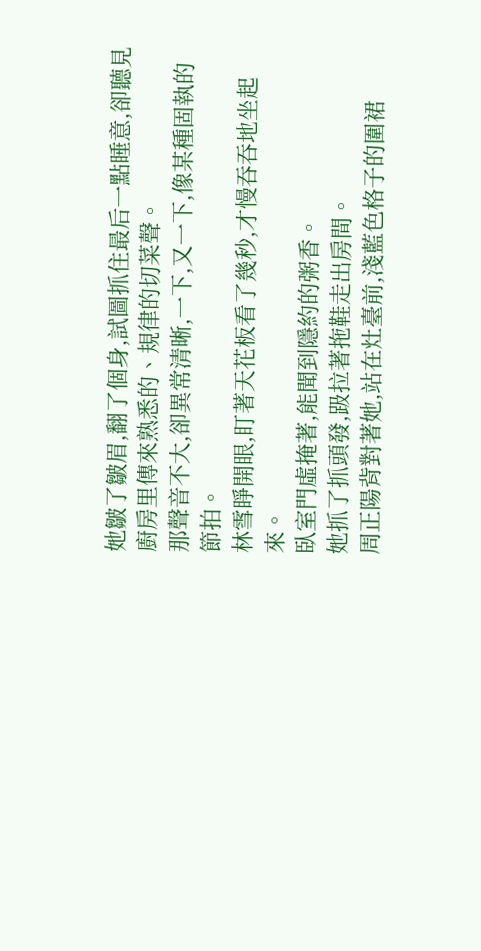她皺了皺眉,翻了個身,試圖抓住最后一點睡意,卻聽見廚房里傳來熟悉的、規律的切菜聲。
那聲音不大,卻異常清晰,一下,又一下,像某種固執的節拍。
林雪睜開眼,盯著天花板看了幾秒,才慢吞吞地坐起來。
臥室門虛掩著,能聞到隱約的粥香。
她抓了抓頭發,趿拉著拖鞋走出房間。
周正陽背對著她,站在灶臺前,淺藍色格子的圍裙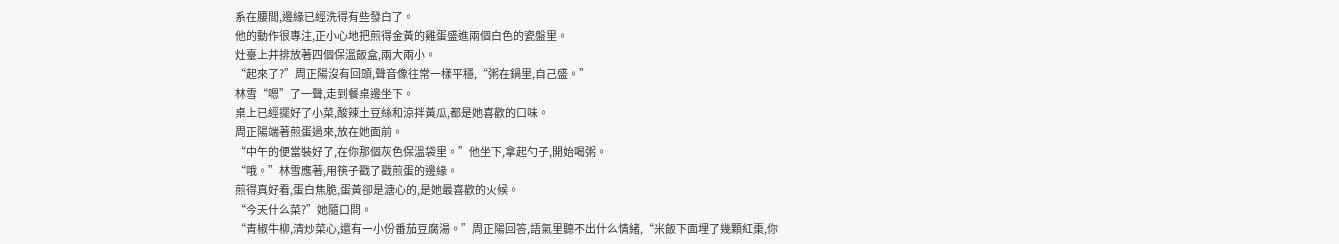系在腰間,邊緣已經洗得有些發白了。
他的動作很專注,正小心地把煎得金黃的雞蛋盛進兩個白色的瓷盤里。
灶臺上并排放著四個保溫飯盒,兩大兩小。
“起來了?”周正陽沒有回頭,聲音像往常一樣平穩,“粥在鍋里,自己盛。”
林雪“嗯”了一聲,走到餐桌邊坐下。
桌上已經擺好了小菜,酸辣土豆絲和涼拌黃瓜,都是她喜歡的口味。
周正陽端著煎蛋過來,放在她面前。
“中午的便當裝好了,在你那個灰色保溫袋里。”他坐下,拿起勺子,開始喝粥。
“哦。”林雪應著,用筷子戳了戳煎蛋的邊緣。
煎得真好看,蛋白焦脆,蛋黃卻是溏心的,是她最喜歡的火候。
“今天什么菜?”她隨口問。
“青椒牛柳,清炒菜心,還有一小份番茄豆腐湯。”周正陽回答,語氣里聽不出什么情緒,“米飯下面埋了幾顆紅棗,你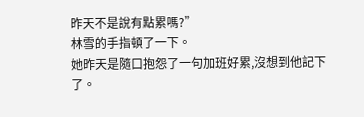昨天不是說有點累嗎?”
林雪的手指頓了一下。
她昨天是隨口抱怨了一句加班好累,沒想到他記下了。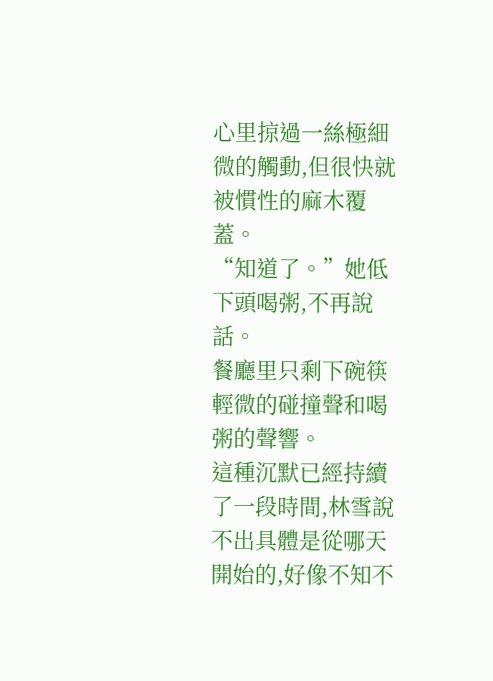心里掠過一絲極細微的觸動,但很快就被慣性的麻木覆蓋。
“知道了。”她低下頭喝粥,不再說話。
餐廳里只剩下碗筷輕微的碰撞聲和喝粥的聲響。
這種沉默已經持續了一段時間,林雪說不出具體是從哪天開始的,好像不知不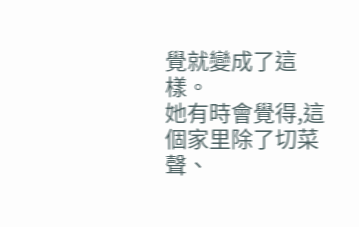覺就變成了這樣。
她有時會覺得,這個家里除了切菜聲、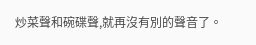炒菜聲和碗碟聲,就再沒有別的聲音了。